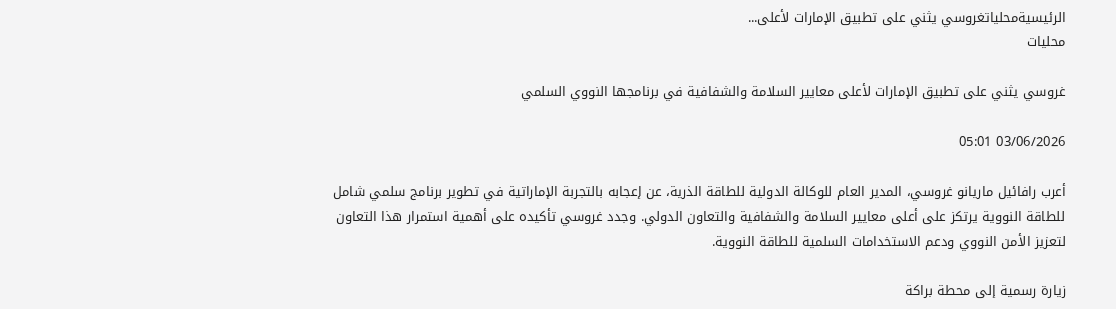الرئيسيةمحلياتغروسي يثني على تطبيق الإمارات لأعلى...
محليات

غروسي يثني على تطبيق الإمارات لأعلى معايير السلامة والشفافية في برنامجها النووي السلمي

03/06/2026 05:01

أعرب رافائيل ماريانو غروسي، المدير العام للوكالة الدولية للطاقة الذرية، عن إعجابه بالتجربة الإماراتية في تطوير برنامج سلمي شامل للطاقة النووية يرتكز على أعلى معايير السلامة والشفافية والتعاون الدولي. وجدد غروسي تأكيده على أهمية استمرار هذا التعاون لتعزيز الأمن النووي ودعم الاستخدامات السلمية للطاقة النووية.

زيارة رسمية إلى محطة براكة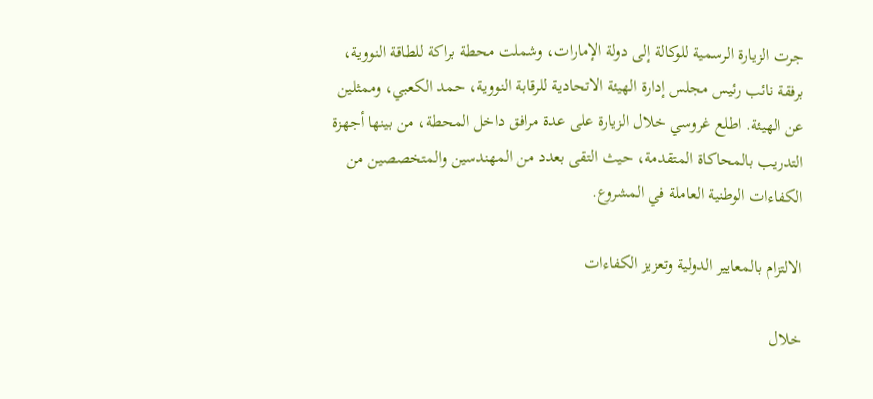جرت الزيارة الرسمية للوكالة إلى دولة الإمارات، وشملت محطة براكة للطاقة النووية، برفقة نائب رئيس مجلس إدارة الهيئة الاتحادية للرقابة النووية، حمد الكعبي، وممثلين عن الهيئة. اطلع غروسي خلال الزيارة على عدة مرافق داخل المحطة، من بينها أجهزة التدريب بالمحاكاة المتقدمة، حيث التقى بعدد من المهندسين والمتخصصين من الكفاءات الوطنية العاملة في المشروع.

الالتزام بالمعايير الدولية وتعزيز الكفاءات

خلال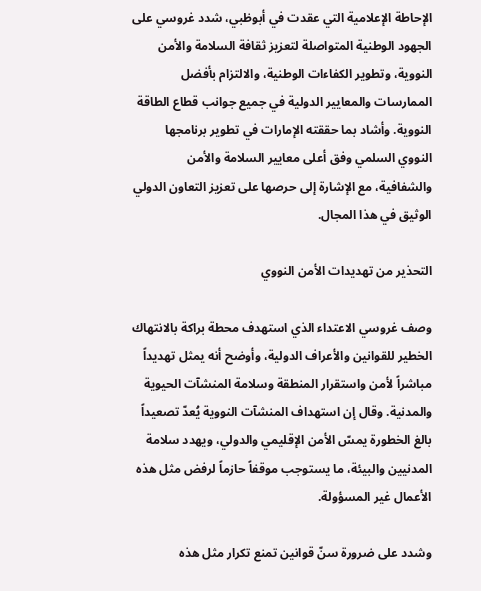الإحاطة الإعلامية التي عقدت في أبوظبي، شدد غروسي على الجهود الوطنية المتواصلة لتعزيز ثقافة السلامة والأمن النووية، وتطوير الكفاءات الوطنية، والالتزام بأفضل الممارسات والمعايير الدولية في جميع جوانب قطاع الطاقة النووية. وأشاد بما حققته الإمارات في تطوير برنامجها النووي السلمي وفق أعلى معايير السلامة والأمن والشفافية، مع الإشارة إلى حرصها على تعزيز التعاون الدولي الوثيق في هذا المجال.

التحذير من تهديدات الأمن النووي

وصف غروسي الاعتداء الذي استهدف محطة براكة بالانتهاك الخطير للقوانين والأعراف الدولية، وأوضح أنه يمثل تهديداً مباشراً لأمن واستقرار المنطقة وسلامة المنشآت الحيوية والمدنية. وقال إن استهداف المنشآت النووية يُعدّ تصعيداً بالغ الخطورة يمسّ الأمن الإقليمي والدولي، ويهدد سلامة المدنيين والبيئة، ما يستوجب موقفاً حازماً لرفض مثل هذه الأعمال غير المسؤولة.

وشدد على ضرورة سنّ قوانين تمنع تكرار مثل هذه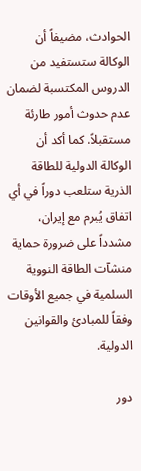الحوادث، مضيفاً أن الوكالة ستستفيد من الدروس المكتسبة لضمان عدم حدوث أمور طارئة مستقبلاً. كما أكد أن الوكالة الدولية للطاقة الذرية ستلعب دوراً في أي اتفاق يُبرم مع إيران، مشدداً على ضرورة حماية منشآت الطاقة النووية السلمية في جميع الأوقات وفقاً للمبادئ والقوانين الدولية.

دور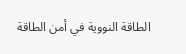الطاقة النووية في أمن الطاقة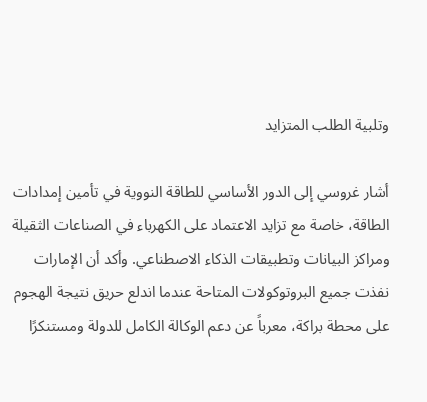وتلبية الطلب المتزايد

أشار غروسي إلى الدور الأساسي للطاقة النووية في تأمين إمدادات الطاقة، خاصة مع تزايد الاعتماد على الكهرباء في الصناعات الثقيلة ومراكز البيانات وتطبيقات الذكاء الاصطناعي. وأكد أن الإمارات نفذت جميع البروتوكولات المتاحة عندما اندلع حريق نتيجة الهجوم على محطة براكة، معرباً عن دعم الوكالة الكامل للدولة ومستنكرًا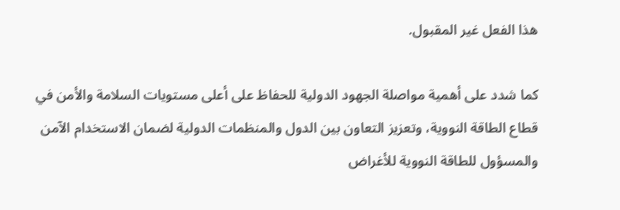هذا الفعل غير المقبول.

كما شدد على أهمية مواصلة الجهود الدولية للحفاظ على أعلى مستويات السلامة والأمن في قطاع الطاقة النووية، وتعزيز التعاون بين الدول والمنظمات الدولية لضمان الاستخدام الآمن والمسؤول للطاقة النووية للأغراض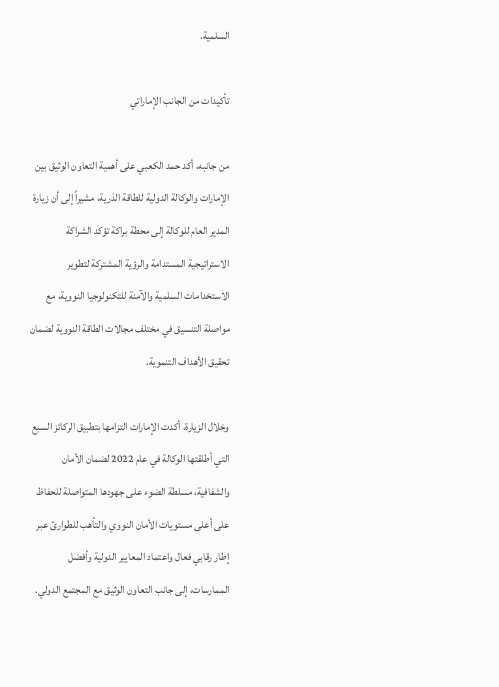السلمية.

تأكيدات من الجانب الإماراتي

من جانبه، أكد حمد الكعبي على أهمية التعاون الوثيق بين الإمارات والوكالة الدولية للطاقة الذرية، مشيراً إلى أن زيارة المدير العام للوكالة إلى محطة براكة تؤكد الشراكة الاستراتيجية المستدامة والرؤية المشتركة لتطوير الاستخدامات السلمية والآمنة للتكنولوجيا النووية، مع مواصلة التنسيق في مختلف مجالات الطاقة النووية لضمان تحقيق الأهداف التنموية.

وخلال الزيارة، أكدت الإمارات التزامها بتطبيق الركائز السبع التي أطلقتها الوكالة في عام 2022 لضمان الأمان والشفافية، مسلطة الضوء على جهودها المتواصلة للحفاظ على أعلى مستويات الأمان النووي والتأهب للطوارئ عبر إطار رقابي فعال واعتماد المعايير الدولية وأفضل الممارسات، إلى جانب التعاون الوثيق مع المجتمع الدولي.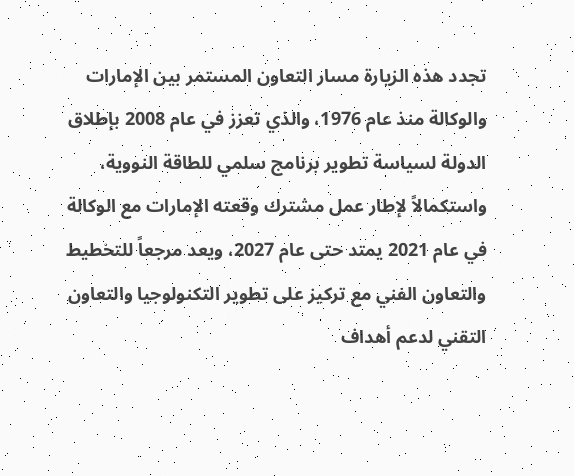تجدد هذه الزيارة مسار التعاون المستمر بين الإمارات والوكالة منذ عام 1976، والذي تعزز في عام 2008 بإطلاق الدولة لسياسة تطوير برنامج سلمي للطاقة النووية، واستكمالاً لإطار عمل مشترك وقعته الإمارات مع الوكالة في عام 2021 يمتد حتى عام 2027، ويعد مرجعاً للتخطيط والتعاون الفني مع تركيز على تطوير التكنولوجيا والتعاون التقني لدعم أهداف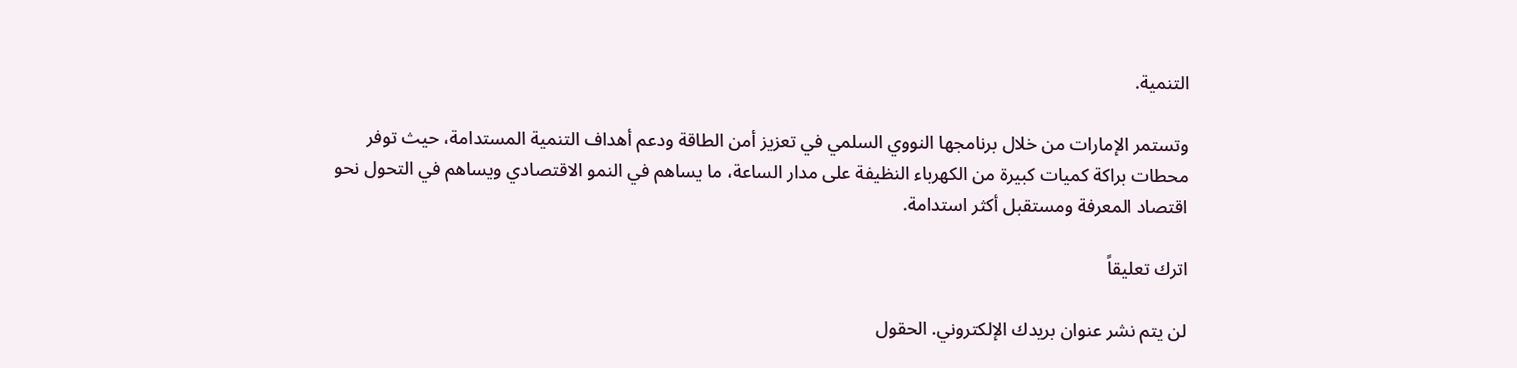التنمية.

وتستمر الإمارات من خلال برنامجها النووي السلمي في تعزيز أمن الطاقة ودعم أهداف التنمية المستدامة، حيث توفر محطات براكة كميات كبيرة من الكهرباء النظيفة على مدار الساعة، ما يساهم في النمو الاقتصادي ويساهم في التحول نحو اقتصاد المعرفة ومستقبل أكثر استدامة.

اترك تعليقاً

لن يتم نشر عنوان بريدك الإلكتروني. الحقول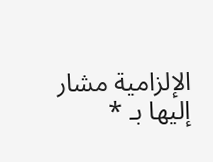الإلزامية مشار إليها بـ *